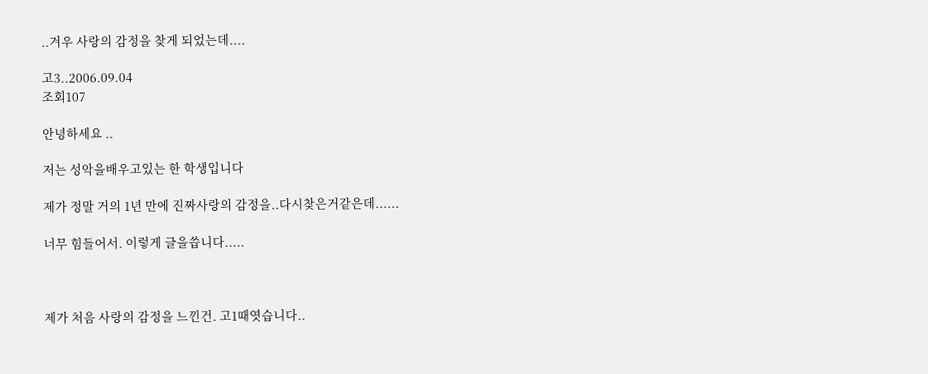..겨우 사랑의 감정을 찾게 되었는데....

고3..2006.09.04
조회107

안녕하세요 ..

저는 성악을배우고있는 한 학생입니다

제가 정말 거의 1년 만에 진짜사랑의 감정을..다시찾은거같은데......

너무 힘들어서. 이렇게 글을씁니다.....



제가 처음 사랑의 감정을 느낀건. 고1때엿습니다..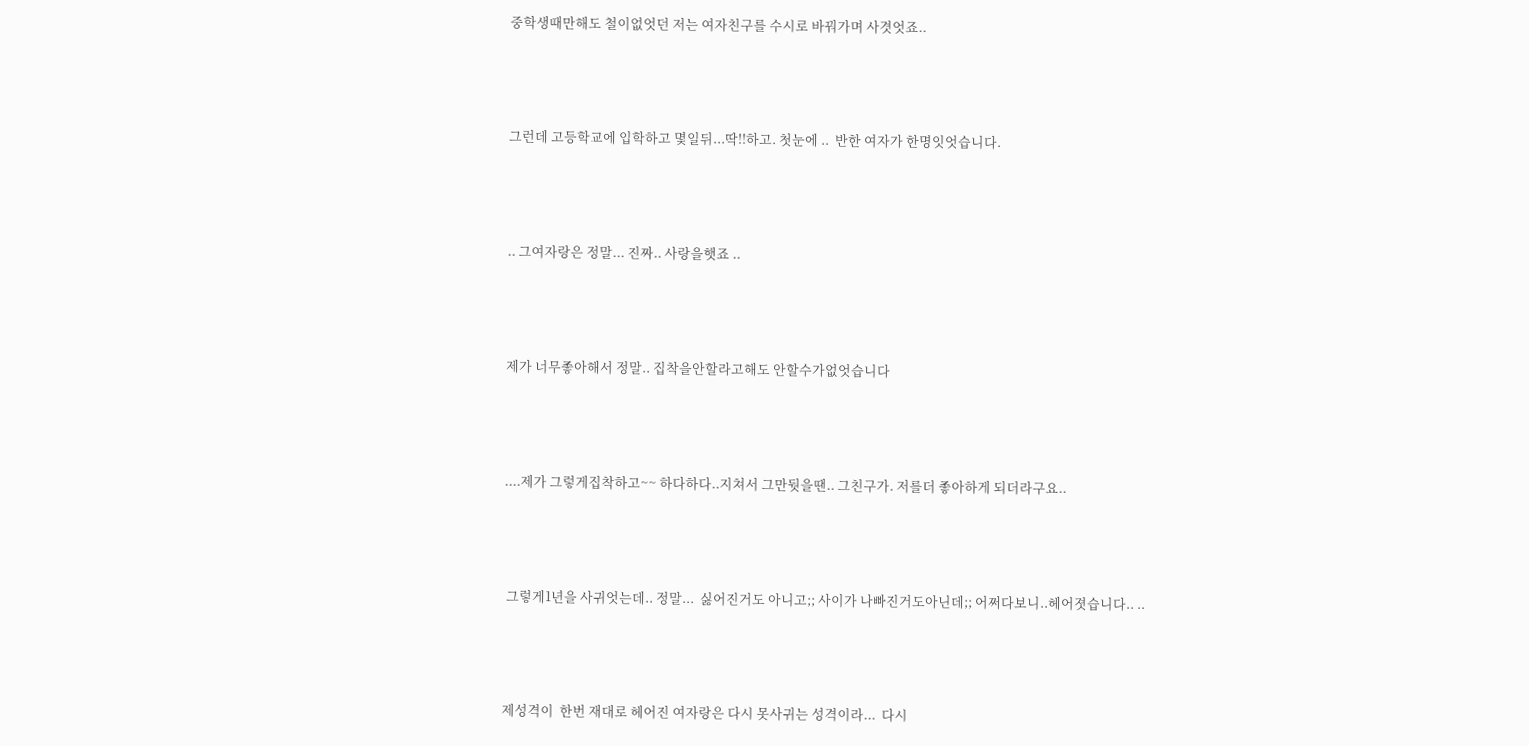중학생때만해도 철이없엇던 저는 여자친구를 수시로 바꿔가며 사겻엇죠..



그런데 고등학교에 입학하고 몇일뒤...딱!!하고. 첫눈에 ..  반한 여자가 한명잇엇습니다.



.. 그여자랑은 정말... 진짜.. 사랑을햇죠 ..



제가 너무좋아해서 정말.. 집착을안할라고해도 안할수가없엇습니다



....제가 그렇게집착하고~~ 하다하다..지쳐서 그만둿을땐.. 그친구가. 저를더 좋아하게 되더라구요..



 그렇게1년을 사귀엇는데.. 정말...  싫어진거도 아니고;; 사이가 나빠진거도아닌데;; 어쩌다보니..헤어졋습니다.. ..



제성격이  한번 재대로 헤어진 여자랑은 다시 못사귀는 성격이라...  다시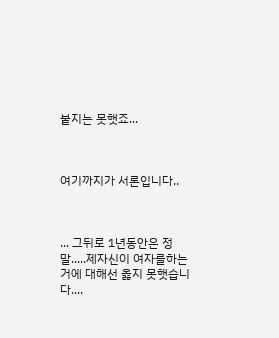붙지는 못햇죠...



여기까지가 서론입니다..



... 그뒤로 1년동안은 정말.....제자신이 여자를하는거에 대해선 옳지 못햇습니다....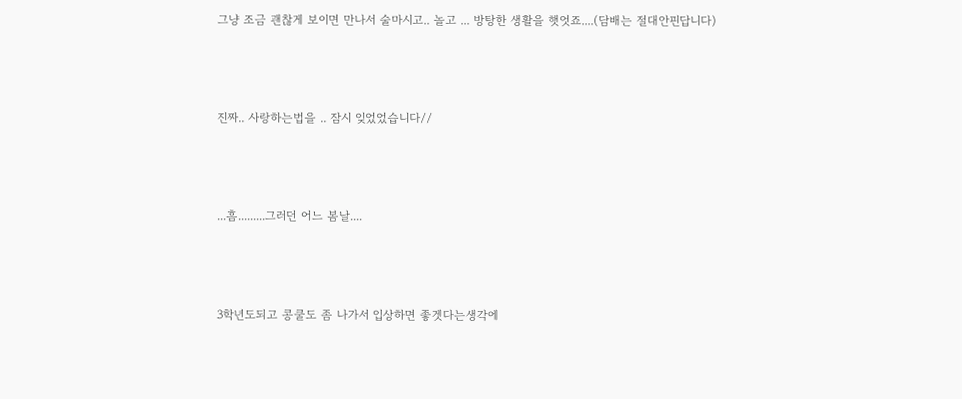그냥 조금 괜찮게 보이면 만나서 술마시고.. 놀고 ... 방탕한 생활을 햇엇죠....(담배는 절대안핀답니다)



진짜.. 사랑하는법을 .. 잠시 잊었었습니다//



...흠.........그러던 어느 봄날....



3학년도되고 콩쿨도 좀 나가서 입상하면 좋겟다는생각에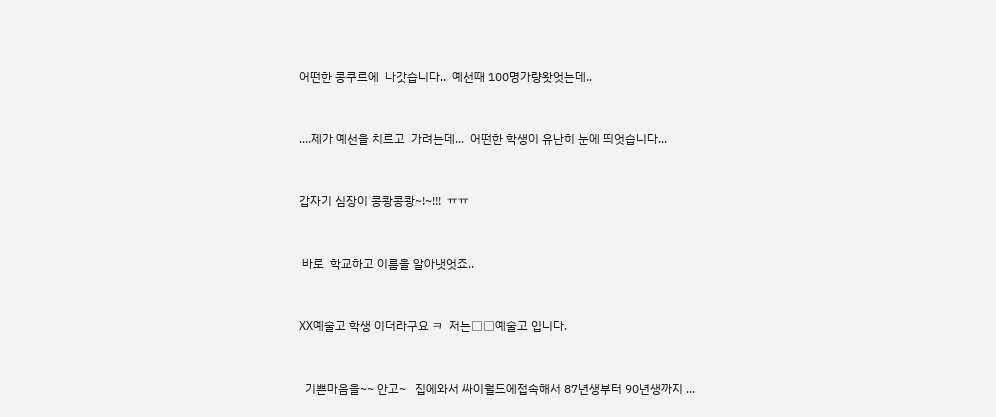어떤한 콩쿠르에  나갓습니다..  예선때 100명가량왓엇는데..



....제가 예선을 치르고  가려는데...  어떤한 학생이 유난히 눈에 띄엇습니다...



갑자기 심장이 콩쾅콩쾅~!~!!!  ㅠㅠ



 바로  학교하고 이름을 알아냇엇죠..



XX예술고 학생 이더라구요 ㅋ  저는□□예술고 입니다.



  기쁜마음을~~ 안고~   집에와서 싸이월드에접속해서 87년생부터 90년생까지 ...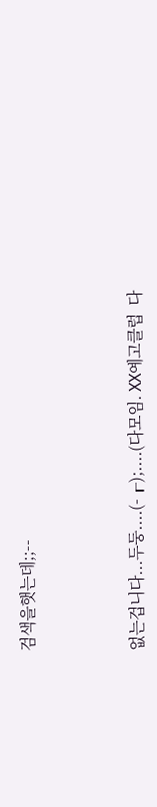검색을햇는데;;--



없는겁니다...두둥....(-┎);....(다모임. XX예고클럽  다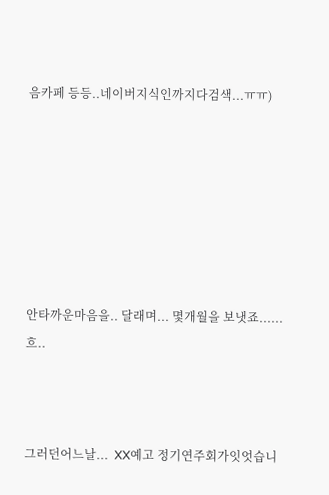음카페 등등..네이버지식인까지다검색...ㅠㅠ)







안타까운마음을.. 달래며... 몇개월을 보냇죠......흐..



그러던어느날...  XX예고 정기연주회가잇엇습니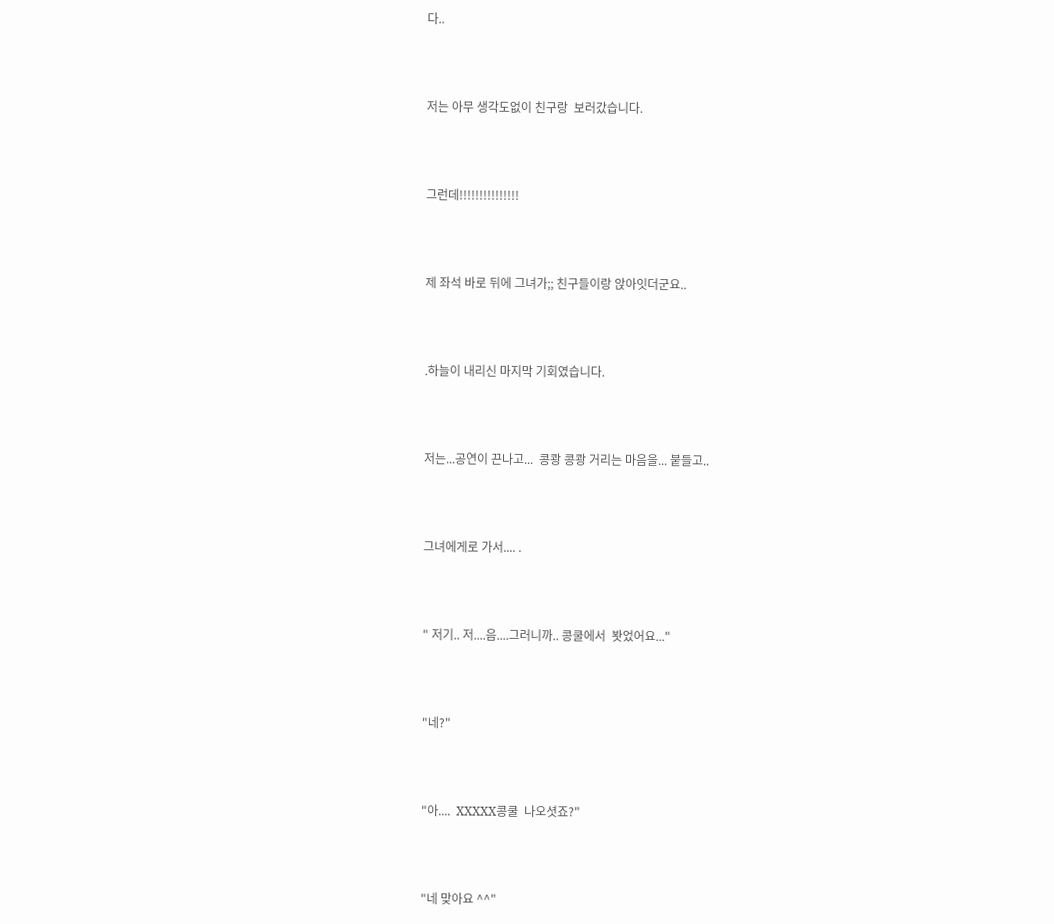다..



저는 아무 생각도없이 친구랑  보러갔습니다.



그런데!!!!!!!!!!!!!!!



제 좌석 바로 뒤에 그녀가;; 친구들이랑 앉아잇더군요..



.하늘이 내리신 마지막 기회였습니다.



저는...공연이 끈나고...  콩쾅 콩쾅 거리는 마음을... 붙들고..



그녀에게로 가서.... .



" 저기.. 저....음....그러니까.. 콩쿨에서  봣었어요..."



"네?"



"아....  XXXXX콩쿨  나오셧죠?"



"네 맞아요 ^^"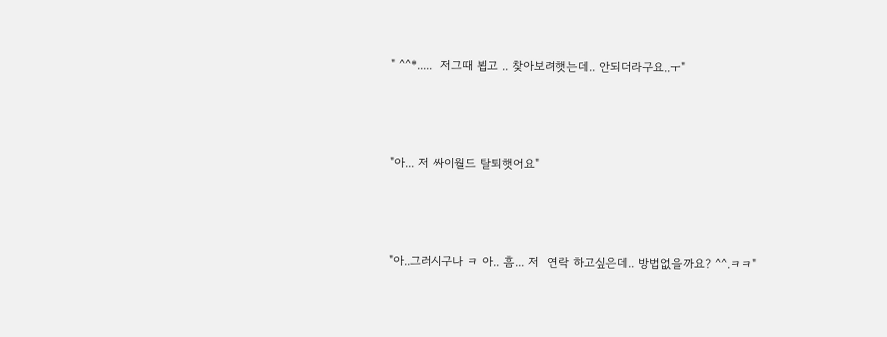" ^^*.....  저그때 뵙고 .. 찾아보려햇는데.. 안되더라구요..ㅜ"



"아... 저 싸이월드 탈퇴햇어요"



"아..그러시구나 ㅋ 아.. 흠... 저  연락 하고싶은데.. 방법없을까요? ^^.ㅋㅋ"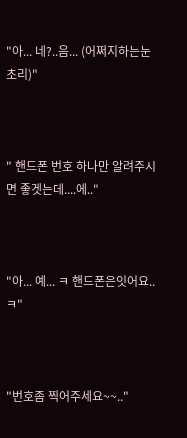"아... 네?..음... (어쩌지하는눈초리)"



" 핸드폰 번호 하나만 알려주시면 좋겟는데....에.."



"아... 예... ㅋ 핸드폰은잇어요..ㅋ"



"번호좀 찍어주세요~~.."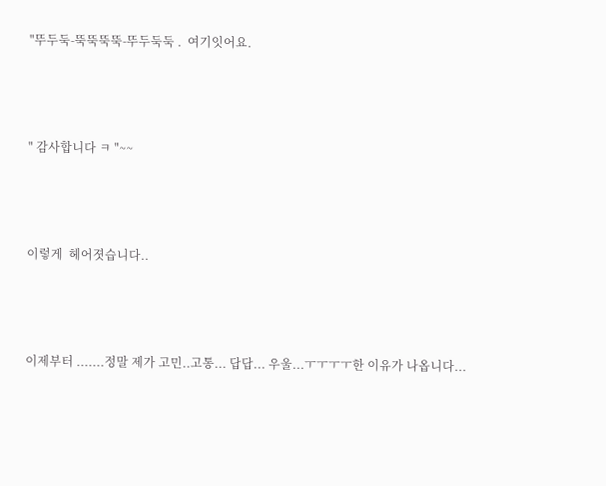"뚜두둑-뚝뚝뚝뚝-뚜두둑둑 .  여기잇어요.



" 감사합니다 ㅋ "~~



이렇게  헤어졋습니다..



이제부터 .......정말 제가 고민..고통... 답답... 우울...ㅜㅜㅜㅜ한 이유가 나옵니다...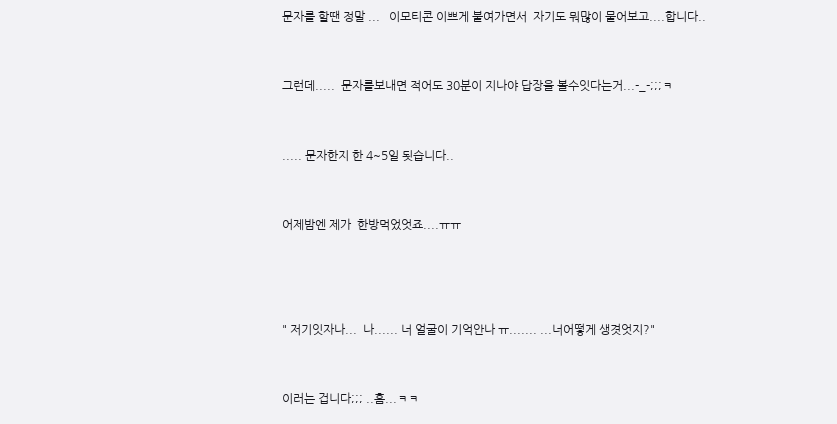문자를 할땐 정말 ...   이모티콘 이쁘게 붙여가면서  자기도 뭐많이 물어보고....합니다..



그런데.....  문자를보내면 적어도 30분이 지나야 답장을 볼수잇다는거...-_-;;;ㅋ



..... 문자한지 한 4~5일 됫습니다..



어제밤엔 제가  한방먹었엇죠....ㅠㅠ





" 저기잇자나...  나...... 너 얼굴이 기억안나 ㅠ....... ...너어떻게 생겻엇지?"



이러는 겁니다;;; ..흠...ㅋㅋ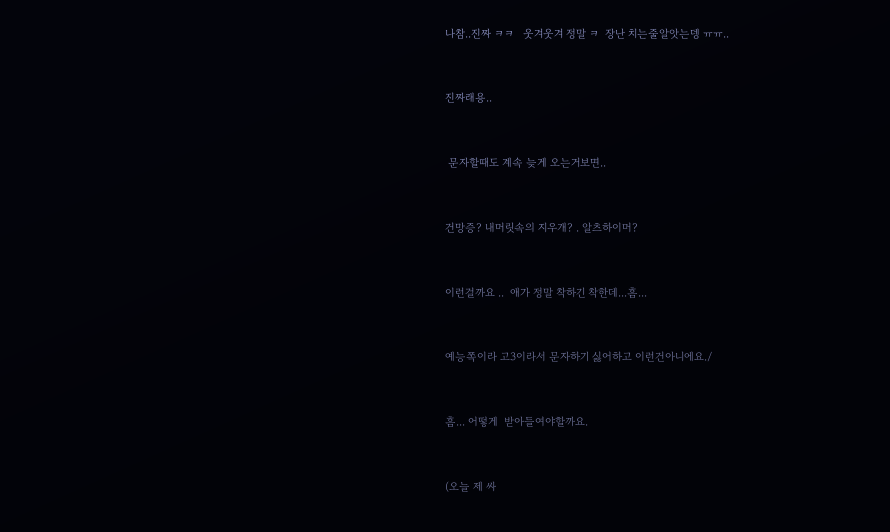나참..진짜 ㅋㅋ   웃겨웃겨 정말 ㅋ  장난 치는줄알앗는뎅 ㅠㅠ..



진짜래용..



 문자할때도 계속 늦게 오는거보면..



건망증? 내머릿속의 지우개? . 알츠하이머?



이런걸까요 ..  애가 정말 착하긴 착한데...흠...



예능쪽이라 고3이라서 문자하기 싫어하고 이런건아니에요./



흠... 어떻게  받아들여야할까요.



(오늘 제 싸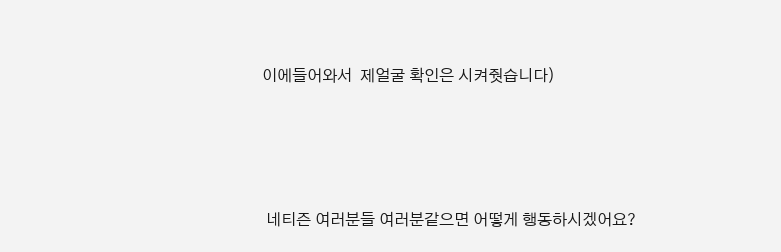이에들어와서  제얼굴 확인은 시켜줫습니다)







 네티즌 여러분들 여러분같으면 어떻게 행동하시겠어요?